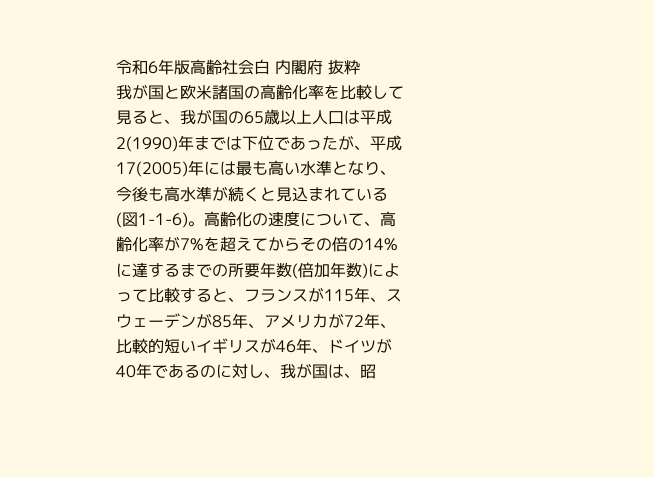令和6年版高齢社会白 内閣府 抜粋
我が国と欧米諸国の高齢化率を比較して見ると、我が国の65歳以上人口は平成2(1990)年までは下位であったが、平成17(2005)年には最も高い水準となり、今後も高水準が続くと見込まれている(図1-1-6)。高齢化の速度について、高齢化率が7%を超えてからその倍の14%に達するまでの所要年数(倍加年数)によって比較すると、フランスが115年、スウェーデンが85年、アメリカが72年、比較的短いイギリスが46年、ドイツが40年であるのに対し、我が国は、昭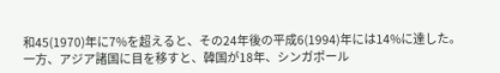和45(1970)年に7%を超えると、その24年後の平成6(1994)年には14%に達した。一方、アジア諸国に目を移すと、韓国が18年、シンガポール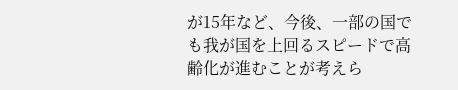が15年など、今後、一部の国でも我が国を上回るスピードで高齢化が進むことが考えら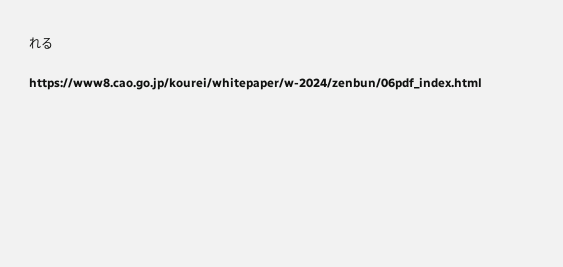れる

https://www8.cao.go.jp/kourei/whitepaper/w-2024/zenbun/06pdf_index.html